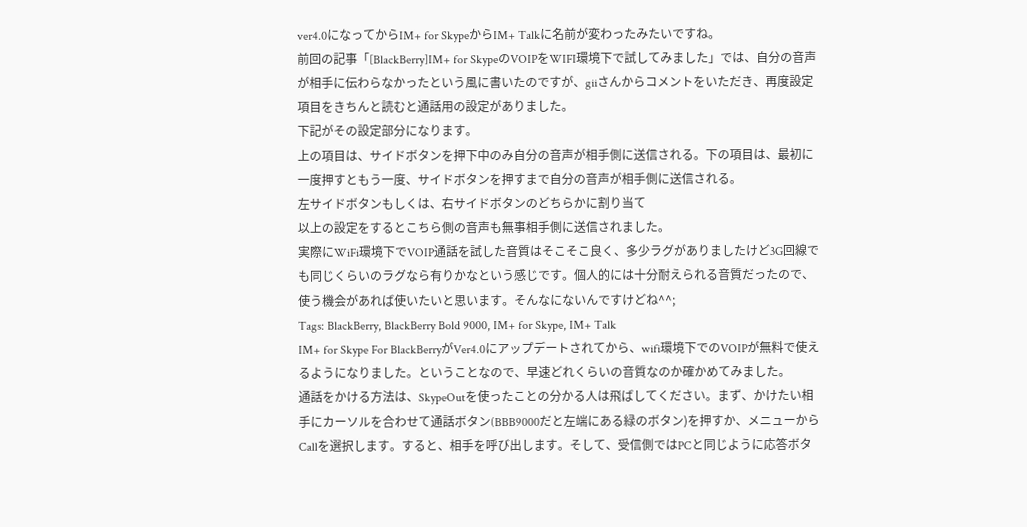ver4.0になってからIM+ for SkypeからIM+ Talkに名前が変わったみたいですね。
前回の記事「[BlackBerry]IM+ for SkypeのVOIPをWIFI環境下で試してみました」では、自分の音声が相手に伝わらなかったという風に書いたのですが、giiさんからコメントをいただき、再度設定項目をきちんと読むと通話用の設定がありました。
下記がその設定部分になります。
上の項目は、サイドボタンを押下中のみ自分の音声が相手側に送信される。下の項目は、最初に一度押すともう一度、サイドボタンを押すまで自分の音声が相手側に送信される。
左サイドボタンもしくは、右サイドボタンのどちらかに割り当て
以上の設定をするとこちら側の音声も無事相手側に送信されました。
実際にWiFi環境下でVOIP通話を試した音質はそこそこ良く、多少ラグがありましたけど3G回線でも同じくらいのラグなら有りかなという感じです。個人的には十分耐えられる音質だったので、使う機会があれば使いたいと思います。そんなにないんですけどね^^;
Tags: BlackBerry, BlackBerry Bold 9000, IM+ for Skype, IM+ Talk
IM+ for Skype For BlackBerryがVer4.0にアップデートされてから、wifi環境下でのVOIPが無料で使えるようになりました。ということなので、早速どれくらいの音質なのか確かめてみました。
通話をかける方法は、SkypeOutを使ったことの分かる人は飛ばしてください。まず、かけたい相手にカーソルを合わせて通話ボタン(BBB9000だと左端にある緑のボタン)を押すか、メニューからCallを選択します。すると、相手を呼び出します。そして、受信側ではPCと同じように応答ボタ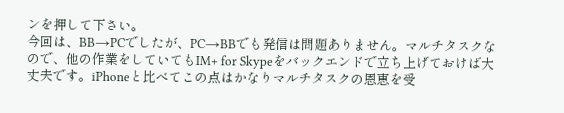ンを押して下さい。
今回は、BB→PCでしたが、PC→BBでも発信は問題ありません。マルチタスクなので、他の作業をしていてもIM+ for Skypeをバックエンドで立ち上げておけば大丈夫です。iPhoneと比べてこの点はかなりマルチタスクの恩恵を受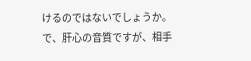けるのではないでしょうか。
で、肝心の音質ですが、相手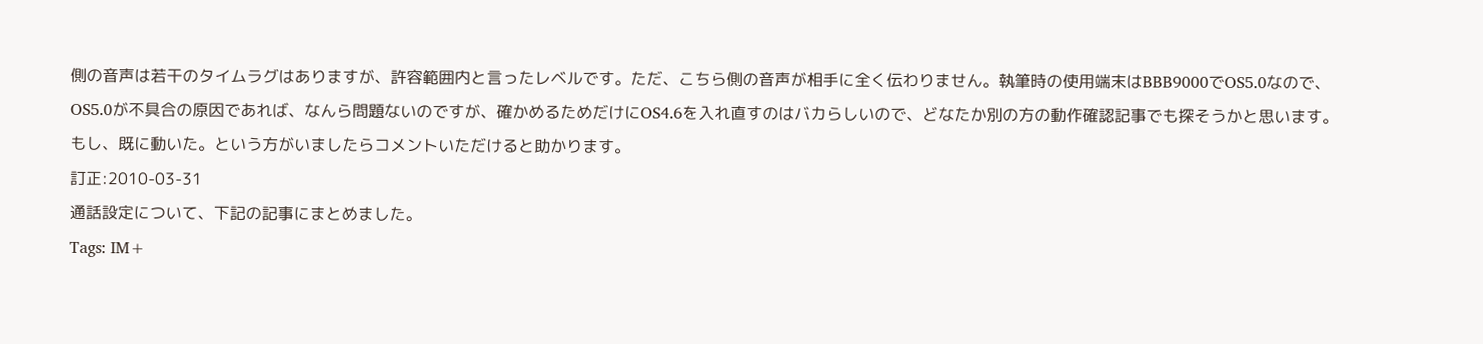側の音声は若干のタイムラグはありますが、許容範囲内と言ったレベルです。ただ、こちら側の音声が相手に全く伝わりません。執筆時の使用端末はBBB9000でOS5.0なので、OS5.0が不具合の原因であれば、なんら問題ないのですが、確かめるためだけにOS4.6を入れ直すのはバカらしいので、どなたか別の方の動作確認記事でも探そうかと思います。もし、既に動いた。という方がいましたらコメントいただけると助かります。
訂正:2010-03-31
通話設定について、下記の記事にまとめました。
Tags: IM+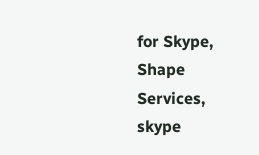for Skype, Shape Services, skype